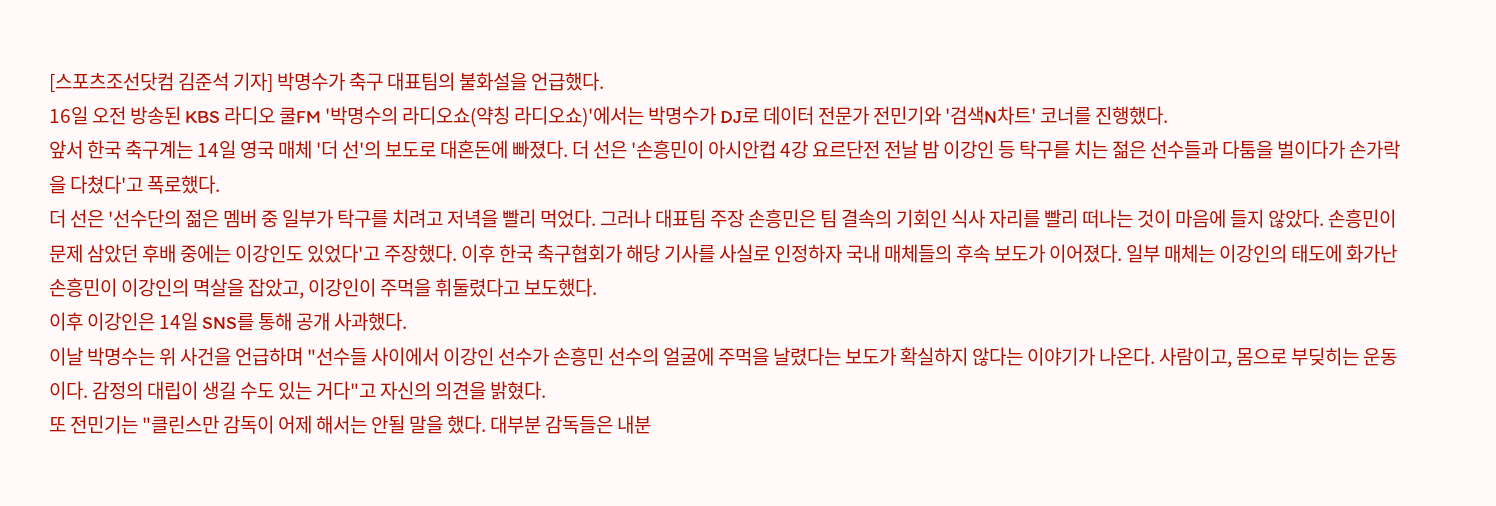[스포츠조선닷컴 김준석 기자] 박명수가 축구 대표팀의 불화설을 언급했다.
16일 오전 방송된 KBS 라디오 쿨FM '박명수의 라디오쇼(약칭 라디오쇼)'에서는 박명수가 DJ로 데이터 전문가 전민기와 '검색N차트' 코너를 진행했다.
앞서 한국 축구계는 14일 영국 매체 '더 선'의 보도로 대혼돈에 빠졌다. 더 선은 '손흥민이 아시안컵 4강 요르단전 전날 밤 이강인 등 탁구를 치는 젊은 선수들과 다툼을 벌이다가 손가락을 다쳤다'고 폭로했다.
더 선은 '선수단의 젊은 멤버 중 일부가 탁구를 치려고 저녁을 빨리 먹었다. 그러나 대표팀 주장 손흥민은 팀 결속의 기회인 식사 자리를 빨리 떠나는 것이 마음에 들지 않았다. 손흥민이 문제 삼았던 후배 중에는 이강인도 있었다'고 주장했다. 이후 한국 축구협회가 해당 기사를 사실로 인정하자 국내 매체들의 후속 보도가 이어졌다. 일부 매체는 이강인의 태도에 화가난 손흥민이 이강인의 멱살을 잡았고, 이강인이 주먹을 휘둘렸다고 보도했다.
이후 이강인은 14일 SNS를 통해 공개 사과했다.
이날 박명수는 위 사건을 언급하며 "선수들 사이에서 이강인 선수가 손흥민 선수의 얼굴에 주먹을 날렸다는 보도가 확실하지 않다는 이야기가 나온다. 사람이고, 몸으로 부딪히는 운동이다. 감정의 대립이 생길 수도 있는 거다"고 자신의 의견을 밝혔다.
또 전민기는 "클린스만 감독이 어제 해서는 안될 말을 했다. 대부분 감독들은 내분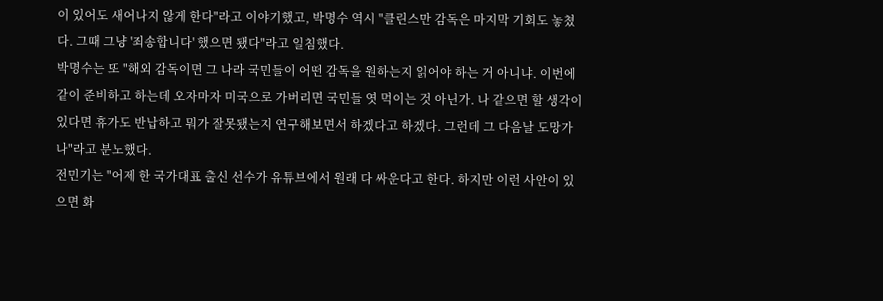이 있어도 새어나지 않게 한다"라고 이야기했고, 박명수 역시 "클린스만 감독은 마지막 기회도 놓쳤다. 그때 그냥 '죄송합니다' 했으면 됐다"라고 일침했다.
박명수는 또 "해외 감독이면 그 나라 국민들이 어떤 감독을 원하는지 읽어야 하는 거 아니냐. 이번에 같이 준비하고 하는데 오자마자 미국으로 가버리면 국민들 엿 먹이는 것 아닌가. 나 같으면 할 생각이 있다면 휴가도 반납하고 뭐가 잘못됐는지 연구해보면서 하겠다고 하겠다. 그런데 그 다음날 도망가나"라고 분노했다.
전민기는 "어제 한 국가대표 출신 선수가 유튜브에서 원래 다 싸운다고 한다. 하지만 이런 사안이 있으면 화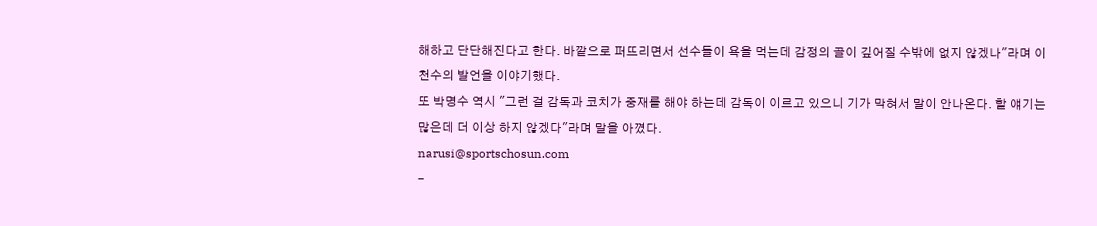해하고 단단해진다고 한다. 바깥으로 퍼뜨리면서 선수들이 욕을 먹는데 감정의 골이 깊어질 수밖에 없지 않겠나"라며 이천수의 발언을 이야기했다.
또 박명수 역시 "그런 걸 감독과 코치가 중재를 해야 하는데 감독이 이르고 있으니 기가 막혀서 말이 안나온다. 할 얘기는 많은데 더 이상 하지 않겠다"라며 말을 아꼈다.
narusi@sportschosun.com
-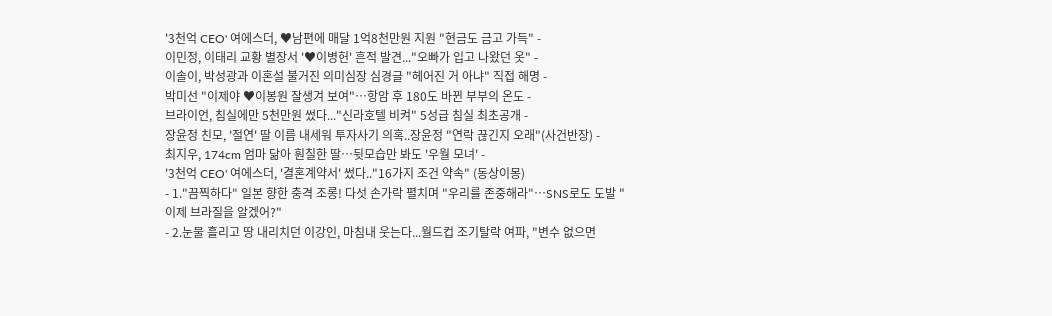'3천억 CEO' 여에스더, ♥남편에 매달 1억8천만원 지원 "현금도 금고 가득" -
이민정, 이태리 교황 별장서 '♥이병헌' 흔적 발견..."오빠가 입고 나왔던 옷" -
이솔이, 박성광과 이혼설 불거진 의미심장 심경글 "헤어진 거 아냐" 직접 해명 -
박미선 "이제야 ♥이봉원 잘생겨 보여"…항암 후 180도 바뀐 부부의 온도 -
브라이언, 침실에만 5천만원 썼다..."신라호텔 비켜" 5성급 침실 최초공개 -
장윤정 친모, '절연' 딸 이름 내세워 투자사기 의혹..장윤정 "연락 끊긴지 오래"(사건반장) -
최지우, 174cm 엄마 닮아 훤칠한 딸…뒷모습만 봐도 '우월 모녀' -
'3천억 CEO' 여에스더, '결혼계약서' 썼다.."16가지 조건 약속" (동상이몽)
- 1."끔찍하다" 일본 향한 충격 조롱! 다섯 손가락 펼치며 "우리를 존중해라"…SNS로도 도발 "이제 브라질을 알겠어?"
- 2.눈물 흘리고 땅 내리치던 이강인, 마침내 웃는다...월드컵 조기탈락 여파, "변수 없으면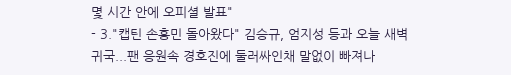몇 시간 안에 오피셜 발표"
- 3."캡틴 손흥민 돌아왔다" 김승규, 엄지성 등과 오늘 새벽 귀국...팬 응원속 경호진에 둘러싸인채 말없이 빠져나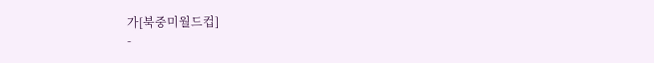가[북중미월드컵]
-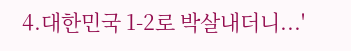4.대한민국 1-2로 박살내더니...'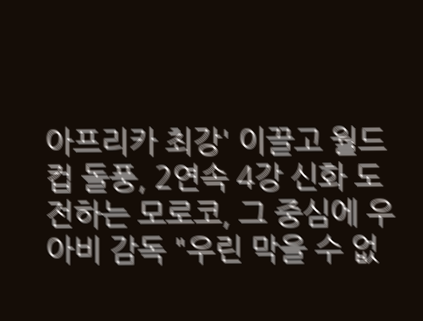아프리카 최강' 이끌고 월드컵 돌풍, 2연속 4강 신화 도전하는 모로코, 그 중심에 우아비 감독 "우린 막을 수 없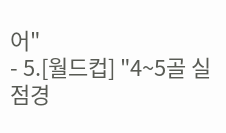어"
- 5.[월드컵] "4~5골 실점경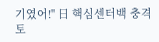기였어!" 日 핵심센터백 충격 토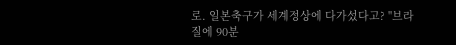로. 일본축구가 세계정상에 다가섰다고? "브라질에 90분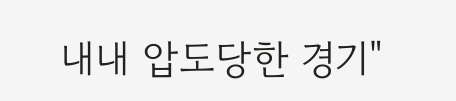내내 압도당한 경기"